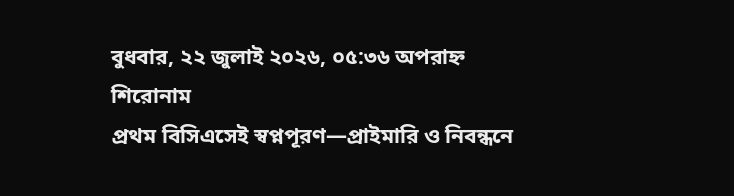বুধবার, ২২ জুলাই ২০২৬, ০৫:৩৬ অপরাহ্ন
শিরোনাম
প্রথম বিসিএসেই স্বপ্নপূরণ—প্রাইমারি ও নিবন্ধনে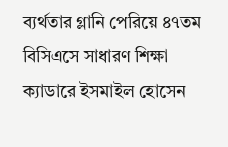ব্যর্থতার গ্লানি পেরিয়ে ৪৭তম বিসিএসে সাধারণ শিক্ষা ক্যাডারে ইসমাইল হোসেন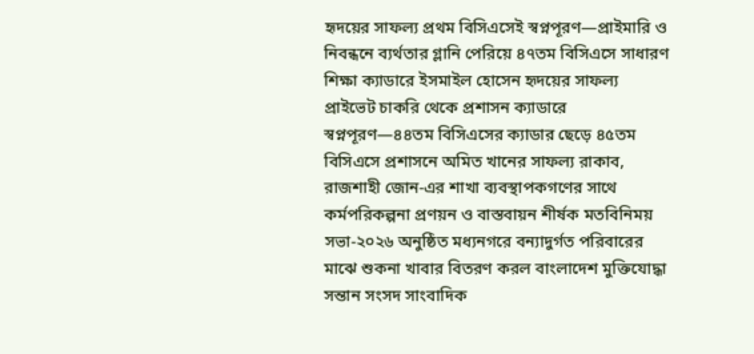হৃদয়ের সাফল্য প্রথম বিসিএসেই স্বপ্নপূরণ—প্রাইমারি ও নিবন্ধনে ব্যর্থতার গ্লানি পেরিয়ে ৪৭তম বিসিএসে সাধারণ শিক্ষা ক্যাডারে ইসমাইল হোসেন হৃদয়ের সাফল্য প্রাইভেট চাকরি থেকে প্রশাসন ক্যাডারে স্বপ্নপূরণ—৪৪তম বিসিএসের ক্যাডার ছেড়ে ৪৫তম বিসিএসে প্রশাসনে অমিত খানের সাফল্য রাকাব, রাজশাহী জোন-এর শাখা ব্যবস্থাপকগণের সাথে কর্মপরিকল্পনা প্রণয়ন ও বাস্তবায়ন শীর্ষক মতবিনিময় সভা-২০২৬ অনুষ্ঠিত মধ্যনগরে বন্যাদুর্গত পরিবারের মাঝে শুকনা খাবার বিতরণ করল বাংলাদেশ মুক্তিযোদ্ধা সন্তান সংসদ সাংবাদিক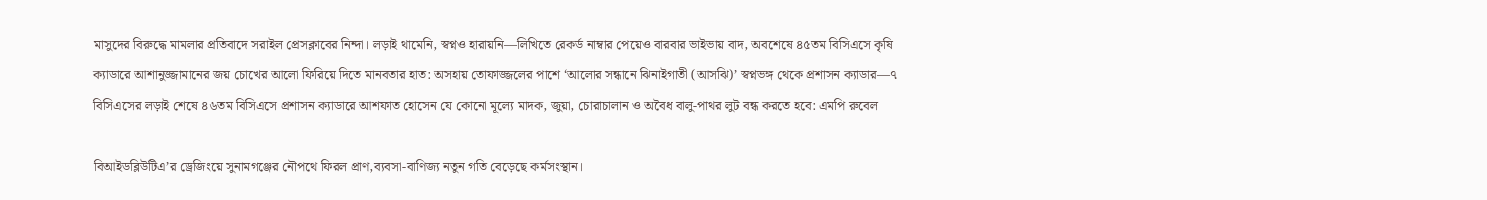মাসুদের বিরুদ্ধে মামলার প্রতিবাদে সরাইল প্রেসক্লাবের নিন্দা। লড়াই থামেনি, স্বপ্নও হারায়নি—লিখিতে রেকর্ড নাম্বার পেয়েও বারবার ভাইভায় বাদ, অবশেষে ৪৫তম বিসিএসে কৃষি ক্যাডারে আশানুজ্জামানের জয় চোখের আলো ফিরিয়ে দিতে মানবতার হাত: অসহায় তোফাজ্জলের পাশে ‘আলোর সন্ধানে ঝিনাইগাতী (আসঝি)’ স্বপ্নভঙ্গ থেকে প্রশাসন ক্যাডার—৭ বিসিএসের লড়াই শেষে ৪৬তম বিসিএসে প্রশাসন ক্যাডারে আশফাত হোসেন যে কোনো মূল্যে মাদক, জুয়া, চোরাচালান ও অবৈধ বালু-পাথর লুট বন্ধ করতে হবে: এমপি রুবেল

বিআইডব্লিউটিএ’র ড্রেজিংয়ে সুনামগঞ্জের নৌপথে ফিরল প্রাণ,ব্যবসা-বাণিজ্য নতুন গতি বেড়েছে কর্মসংস্থান।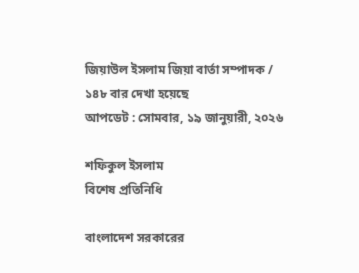জিয়াউল ইসলাম জিয়া বার্তা সম্পাদক / ১৪৮ বার দেখা হয়েছে
আপডেট : সোমবার, ১৯ জানুয়ারী, ২০২৬

শফিকুল ইসলাম
বিশেষ প্রতিনিধি

বাংলাদেশ সরকারের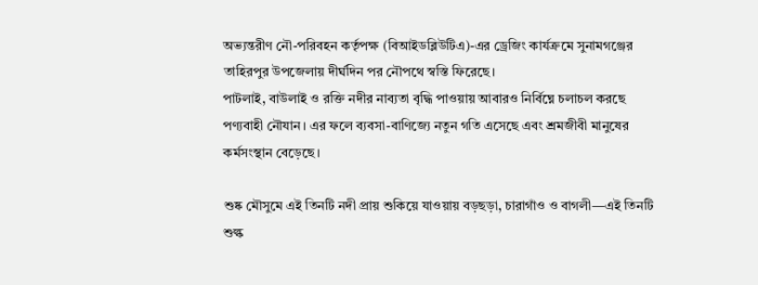অভ্যন্তরীণ নৌ-পরিবহন কর্তৃপক্ষ (বিআইডব্লিউটিএ)-এর ড্রেজিং কার্যক্রমে সুনামগঞ্জের তাহিরপুর উপজেলায় দীর্ঘদিন পর নৌপথে স্বস্তি ফিরেছে।
পাটলাই, বাউলাই ও রক্তি নদীর নাব্যতা বৃদ্ধি পাওয়ায় আবারও নির্বিঘ্নে চলাচল করছে পণ্যবাহী নৌযান। এর ফলে ব্যবসা-বাণিজ্যে নতুন গতি এসেছে এবং শ্রমজীবী মানুষের কর্মসংস্থান বেড়েছে।

শুষ্ক মৌসুমে এই তিনটি নদী প্রায় শুকিয়ে যাওয়ায় বড়ছড়া, চারাগাঁও ও বাগলী—এই তিনটি শুল্ক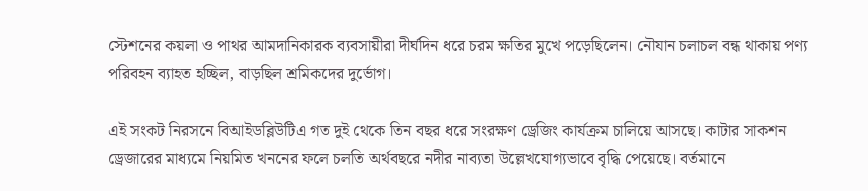স্টেশনের কয়লা ও পাথর আমদানিকারক ব্যবসায়ীরা দীর্ঘদিন ধরে চরম ক্ষতির মুখে পড়েছিলেন। নৌযান চলাচল বন্ধ থাকায় পণ্য পরিবহন ব্যাহত হচ্ছিল, বাড়ছিল শ্রমিকদের দুর্ভোগ।

এই সংকট নিরসনে বিআইডব্লিউটিএ গত দুই থেকে তিন বছর ধরে সংরক্ষণ ড্রেজিং কার্যক্রম চালিয়ে আসছে। কাটার সাকশন ড্রেজারের মাধ্যমে নিয়মিত খননের ফলে চলতি অর্থবছরে নদীর নাব্যতা উল্লেখযোগ্যভাবে বৃদ্ধি পেয়েছে। বর্তমানে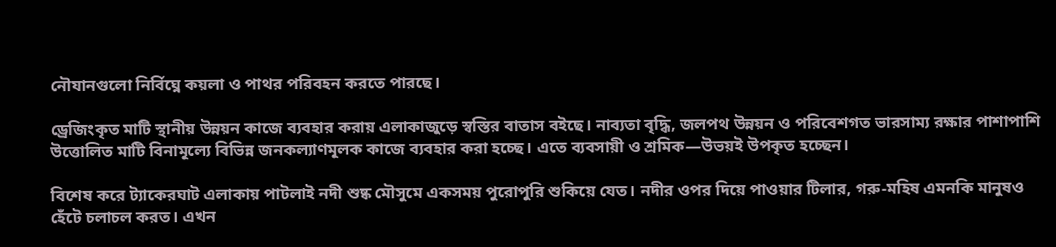নৌযানগুলো নির্বিঘ্নে কয়লা ও পাথর পরিবহন করতে পারছে।

ড্রেজিংকৃত মাটি স্থানীয় উন্নয়ন কাজে ব্যবহার করায় এলাকাজুড়ে স্বস্তির বাতাস বইছে। নাব্যতা বৃদ্ধি, জলপথ উন্নয়ন ও পরিবেশগত ভারসাম্য রক্ষার পাশাপাশি উত্তোলিত মাটি বিনামূল্যে বিভিন্ন জনকল্যাণমূলক কাজে ব্যবহার করা হচ্ছে। এতে ব্যবসায়ী ও শ্রমিক—উভয়ই উপকৃত হচ্ছেন।

বিশেষ করে ট্যাকেরঘাট এলাকায় পাটলাই নদী শুষ্ক মৌসুমে একসময় পুরোপুরি শুকিয়ে যেত। নদীর ওপর দিয়ে পাওয়ার টিলার, গরু-মহিষ এমনকি মানুষও হেঁটে চলাচল করত। এখন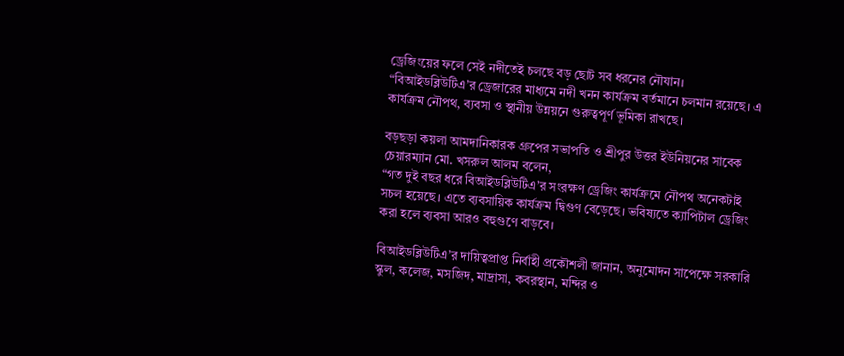ড্রেজিংয়ের ফলে সেই নদীতেই চলছে বড় ছোট সব ধরনের নৌযান।
“বিআইডব্লিউটিএ’র ড্রেজারের মাধ্যমে নদী খনন কার্যক্রম বর্তমানে চলমান রয়েছে। এ কার্যক্রম নৌপথ, ব্যবসা ও স্থানীয় উন্নয়নে গুরুত্বপূর্ণ ভূমিকা রাখছে।

বড়ছড়া কয়লা আমদানিকারক গ্রুপের সভাপতি ও শ্রীপুর উত্তর ইউনিয়নের সাবেক চেয়ারম্যান মো. খসরুল আলম বলেন,
“গত দুই বছর ধরে বিআইডব্লিউটিএ’র সংরক্ষণ ড্রেজিং কার্যক্রমে নৌপথ অনেকটাই সচল হয়েছে। এতে ব্যবসায়িক কার্যক্রম দ্বিগুণ বেড়েছে। ভবিষ্যতে ক্যাপিটাল ড্রেজিং করা হলে ব্যবসা আরও বহুগুণে বাড়বে।

বিআইডব্লিউটিএ’র দায়িত্বপ্রাপ্ত নির্বাহী প্রকৌশলী জানান, অনুমোদন সাপেক্ষে সরকারি স্কুল, কলেজ, মসজিদ, মাদ্রাসা, কবরস্থান, মন্দির ও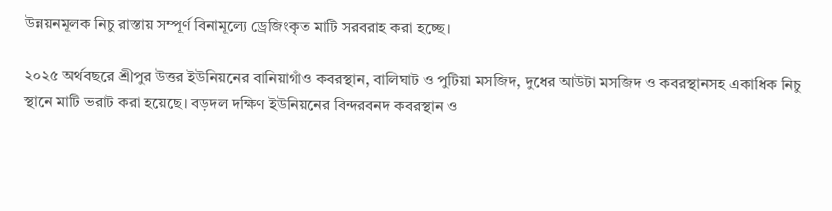উন্নয়নমূলক নিচু রাস্তায় সম্পূর্ণ বিনামূল্যে ড্রেজিংকৃত মাটি সরবরাহ করা হচ্ছে।

২০২৫ অর্থবছরে শ্রীপুর উত্তর ইউনিয়নের বানিয়াগাঁও কবরস্থান, বালিঘাট ও পুটিয়া মসজিদ, দুধের আউটা মসজিদ ও কবরস্থানসহ একাধিক নিচু স্থানে মাটি ভরাট করা হয়েছে। বড়দল দক্ষিণ ইউনিয়নের বিন্দরবনদ কবরস্থান ও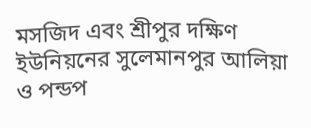মসজিদ এবং শ্রীপুর দক্ষিণ ইউনিয়নের সুলেমানপুর আলিয়া ও পন্ডপ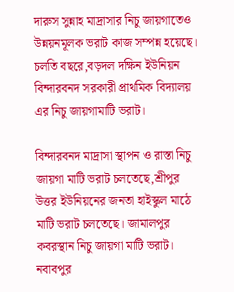দারুস সুন্নাহ মাদ্রাসার নিচু জায়গাতেও উন্নয়নমূলক ভরাট কাজ সম্পন্ন হয়েছে।
চলতি বছরে,বড়দল দক্ষিন ইউনিয়ন বিন্দারবনদ সরকারী প্রাথমিক বিদ্যালয় এর নিচু জায়গামাটি ভরাট।

বিন্দারবনদ মাদ্রাসা স্থাপন ও রাস্তা নিচু জায়গা মাটি ভরাট চলতেছে,শ্রীপুর উত্তর ইউনিয়নের জনতা হাইস্কুল মাঠে মাটি ভরাট চলতেছে। জামালপুর কবরস্থান নিচু জায়গা মাটি ভরাট।
নবাবপুর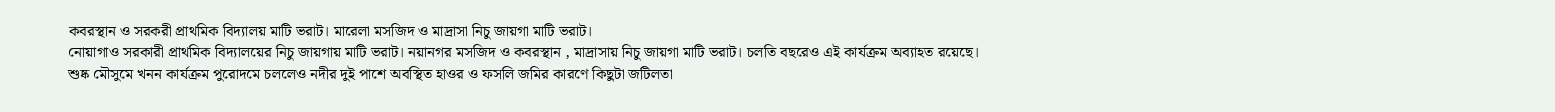কবরস্থান ও সরকরী প্রাথমিক বিদ্যালয় মাটি ভরাট। মারেলা মসজিদ ও মাদ্রাসা নিচু জায়গা মাটি ভরাট।
নোয়াগাও সরকারী প্রাথমিক বিদ্যালয়ের নিচু জায়গায় মাটি ভরাট। নয়ানগর মসজিদ ও কবরস্থান , মাদ্রাসায় নিচু জায়গা মাটি ভরাট। চলতি বছরেও এই কার্যক্রম অব্যাহত রয়েছে।
শুষ্ক মৌসুমে খনন কার্যক্রম পুরোদমে চললেও নদীর দুই পাশে অবস্থিত হাওর ও ফসলি জমির কারণে কিছুটা জটিলতা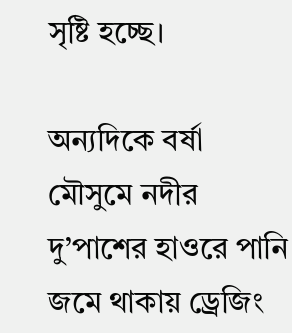সৃষ্টি হচ্ছে।

অন্যদিকে বর্ষা মৌসুমে নদীর দু’পাশের হাওরে পানি জমে থাকায় ড্রেজিং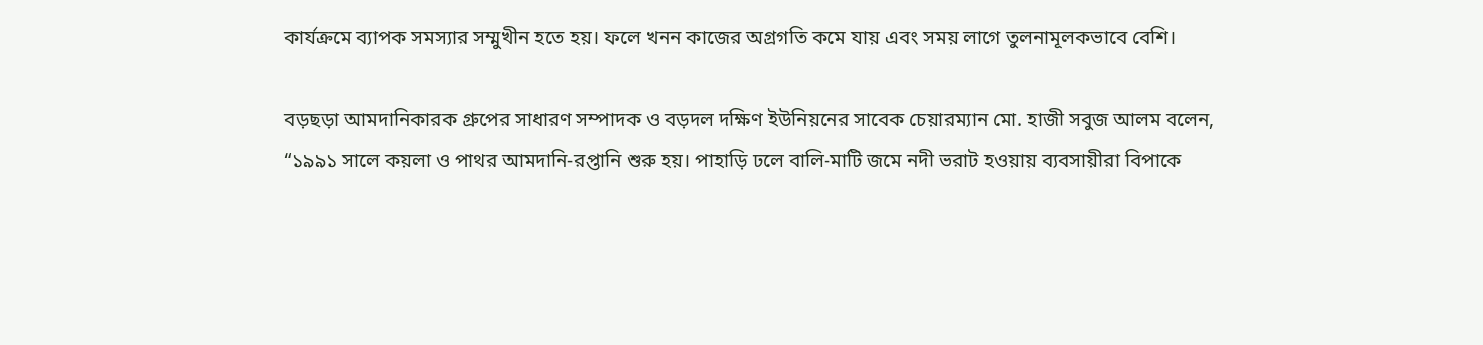কার্যক্রমে ব্যাপক সমস্যার সম্মুখীন হতে হয়। ফলে খনন কাজের অগ্রগতি কমে যায় এবং সময় লাগে তুলনামূলকভাবে বেশি।

বড়ছড়া আমদানিকারক গ্রুপের সাধারণ সম্পাদক ও বড়দল দক্ষিণ ইউনিয়নের সাবেক চেয়ারম্যান মো. হাজী সবুজ আলম বলেন,
“১৯৯১ সালে কয়লা ও পাথর আমদানি-রপ্তানি শুরু হয়। পাহাড়ি ঢলে বালি-মাটি জমে নদী ভরাট হওয়ায় ব্যবসায়ীরা বিপাকে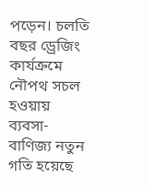পড়েন। চলতি বছর ড্রেজিং কার্যক্রমে নৌপথ সচল হওয়ায় ব্যবসা-বাণিজ্য নতুন গতি হয়েছে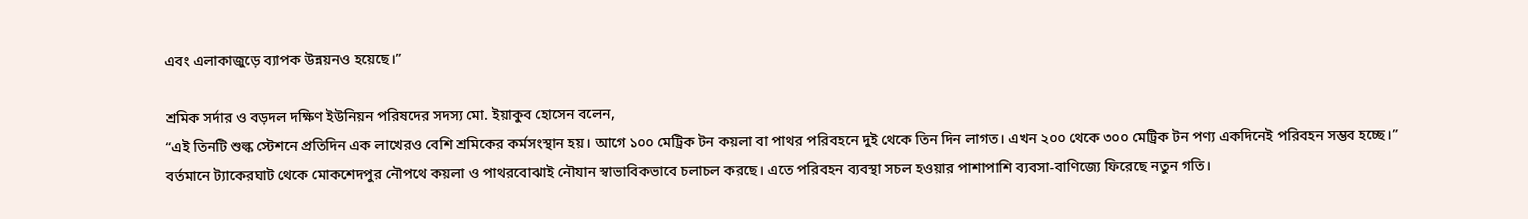এবং এলাকাজুড়ে ব্যাপক উন্নয়নও হয়েছে।”

শ্রমিক সর্দার ও বড়দল দক্ষিণ ইউনিয়ন পরিষদের সদস্য মো. ইয়াকুব হোসেন বলেন,
“এই তিনটি শুল্ক স্টেশনে প্রতিদিন এক লাখেরও বেশি শ্রমিকের কর্মসংস্থান হয়। আগে ১০০ মেট্রিক টন কয়লা বা পাথর পরিবহনে দুই থেকে তিন দিন লাগত। এখন ২০০ থেকে ৩০০ মেট্রিক টন পণ্য একদিনেই পরিবহন সম্ভব হচ্ছে।”
বর্তমানে ট্যাকেরঘাট থেকে মোকশেদপুর নৌপথে কয়লা ও পাথরবোঝাই নৌযান স্বাভাবিকভাবে চলাচল করছে। এতে পরিবহন ব্যবস্থা সচল হওয়ার পাশাপাশি ব্যবসা-বাণিজ্যে ফিরেছে নতুন গতি।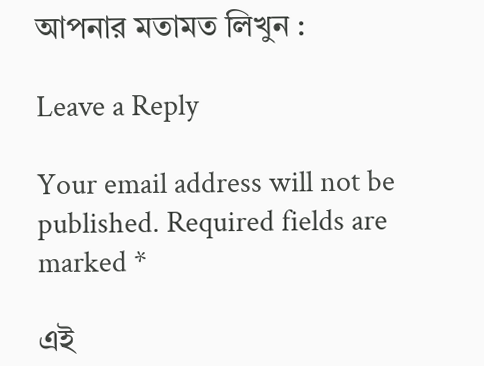আপনার মতামত লিখুন :

Leave a Reply

Your email address will not be published. Required fields are marked *

এই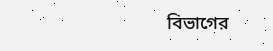বিভাগের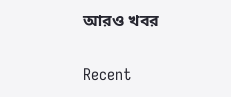আরও খবর

Recent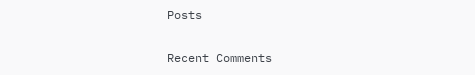Posts

Recent Comments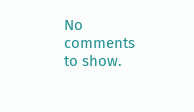No comments to show.